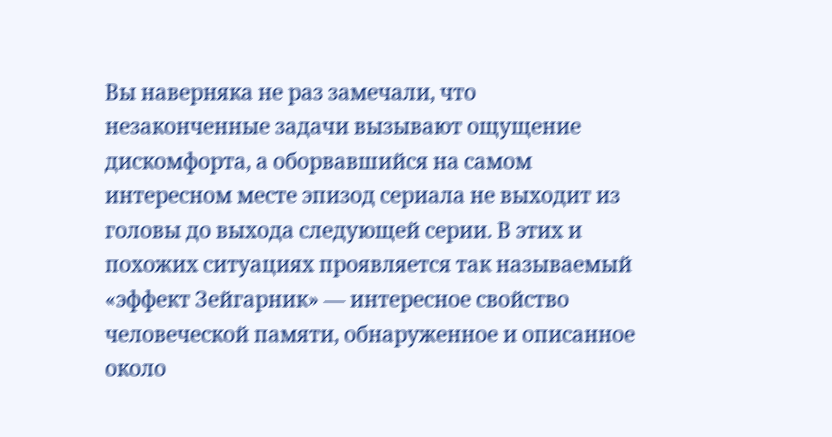Вы наверняка не раз замечали, что незаконченные задачи вызывают ощущение дискомфорта, а оборвавшийся на самом интересном месте эпизод сериала не выходит из головы до выхода следующей серии. В этих и похожих ситуациях проявляется так называемый «эффект Зейгарник» — интересное свойство человеческой памяти, обнаруженное и описанное около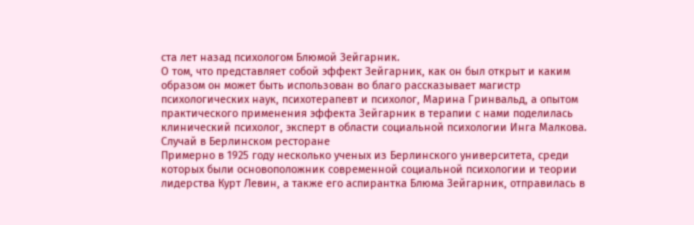ста лет назад психологом Блюмой Зейгарник.
О том, что представляет собой эффект Зейгарник, как он был открыт и каким образом он может быть использован во благо рассказывает магистр психологических наук, психотерапевт и психолог, Марина Гринвальд, а опытом практического применения эффекта Зейгарник в терапии с нами поделилась клинический психолог, эксперт в области социальной психологии Инга Малкова.
Случай в Берлинском ресторане
Примерно в 1925 году несколько ученых из Берлинского университета, среди которых были основоположник современной социальной психологии и теории лидерства Курт Левин, а также его аспирантка Блюма Зейгарник, отправилась в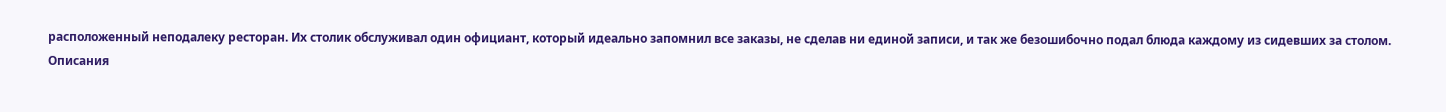расположенный неподалеку ресторан. Их столик обслуживал один официант, который идеально запомнил все заказы, не сделав ни единой записи, и так же безошибочно подал блюда каждому из сидевших за столом.
Описания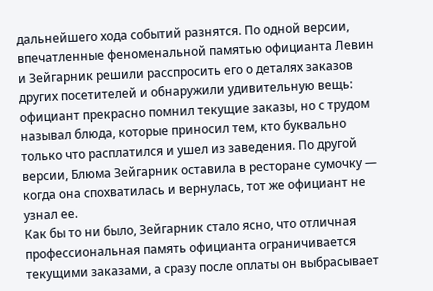дальнейшего хода событий разнятся. По одной версии, впечатленные феноменальной памятью официанта Левин и Зейгарник решили расспросить его о деталях заказов других посетителей и обнаружили удивительную вещь: официант прекрасно помнил текущие заказы, но с трудом называл блюда, которые приносил тем, кто буквально только что расплатился и ушел из заведения. По другой версии, Блюма Зейгарник оставила в ресторане сумочку — когда она спохватилась и вернулась, тот же официант не узнал ее.
Как бы то ни было, Зейгарник стало ясно, что отличная профессиональная память официанта ограничивается текущими заказами, а сразу после оплаты он выбрасывает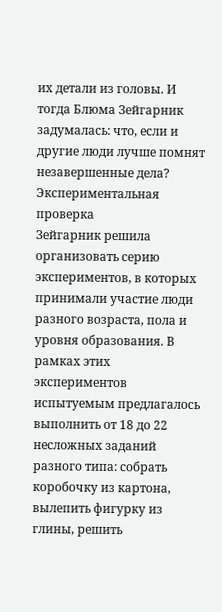их детали из головы. И тогда Блюма Зейгарник задумалась: что, если и другие люди лучше помнят незавершенные дела?
Экспериментальная проверка
Зейгарник решила организовать серию экспериментов, в которых принимали участие люди разного возраста, пола и уровня образования. В рамках этих экспериментов испытуемым предлагалось выполнить от 18 до 22 несложных заданий разного типа: собрать коробочку из картона, вылепить фигурку из глины, решить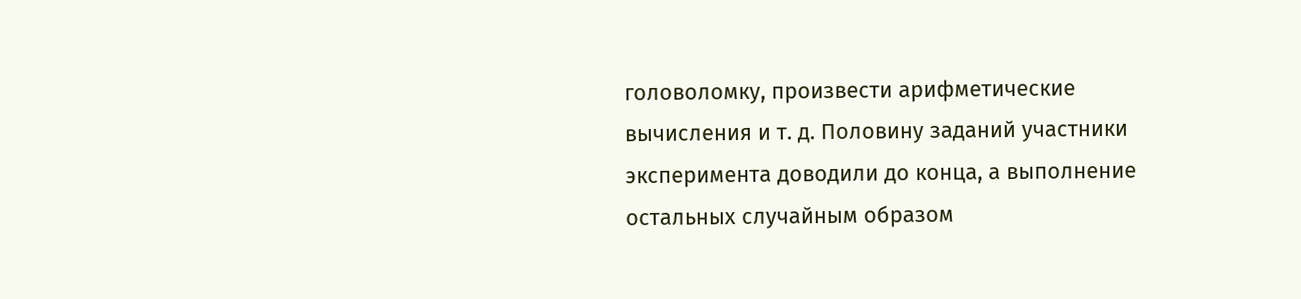головоломку, произвести арифметические вычисления и т. д. Половину заданий участники эксперимента доводили до конца, а выполнение остальных случайным образом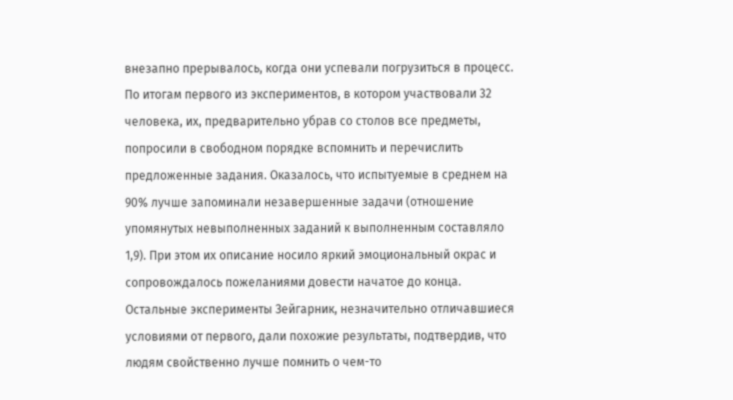внезапно прерывалось, когда они успевали погрузиться в процесс.
По итогам первого из экспериментов, в котором участвовали 32 человека, их, предварительно убрав со столов все предметы, попросили в свободном порядке вспомнить и перечислить предложенные задания. Оказалось, что испытуемые в среднем на 90% лучше запоминали незавершенные задачи (отношение упомянутых невыполненных заданий к выполненным составляло 1,9). При этом их описание носило яркий эмоциональный окрас и сопровождалось пожеланиями довести начатое до конца.
Остальные эксперименты Зейгарник, незначительно отличавшиеся условиями от первого, дали похожие результаты, подтвердив, что людям свойственно лучше помнить о чем-то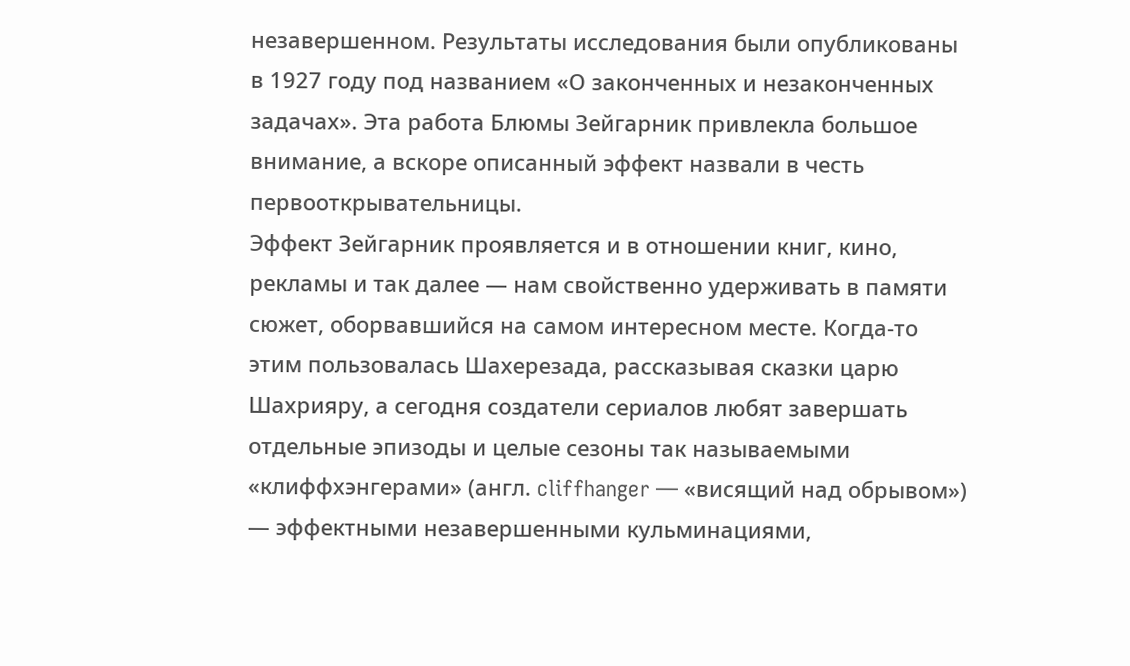незавершенном. Результаты исследования были опубликованы в 1927 году под названием «О законченных и незаконченных задачах». Эта работа Блюмы Зейгарник привлекла большое внимание, а вскоре описанный эффект назвали в честь первооткрывательницы.
Эффект Зейгарник проявляется и в отношении книг, кино, рекламы и так далее — нам свойственно удерживать в памяти сюжет, оборвавшийся на самом интересном месте. Когда-то этим пользовалась Шахерезада, рассказывая сказки царю Шахрияру, а сегодня создатели сериалов любят завершать отдельные эпизоды и целые сезоны так называемыми «клиффхэнгерами» (англ. cliffhanger — «висящий над обрывом») — эффектными незавершенными кульминациями,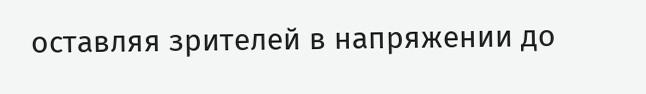оставляя зрителей в напряжении до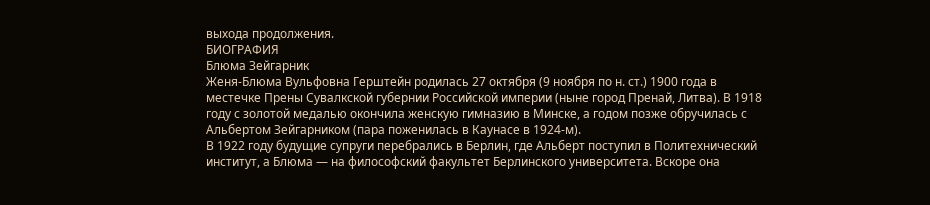выхода продолжения.
БИОГРАФИЯ
Блюма Зейгарник
Женя-Блюма Вульфовна Герштейн родилась 27 октября (9 ноября по н. ст.) 1900 года в местечке Прены Сувалкской губернии Российской империи (ныне город Пренай, Литва). В 1918 году с золотой медалью окончила женскую гимназию в Минске, а годом позже обручилась с Альбертом Зейгарником (пара поженилась в Каунасе в 1924-м).
В 1922 году будущие супруги перебрались в Берлин, где Альберт поступил в Политехнический институт, а Блюма — на философский факультет Берлинского университета. Вскоре она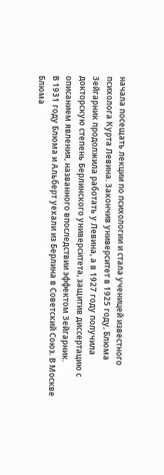начала посещать лекции по психологии и стала ученицей известного психолога Курта Левина. Закончив университет в 1925 году, Блюма Зейгарник продолжила работать у Левина, а в 1927 году получила докторскую степень Берлинского университета, защитив диссертацию с описанием явления, названного впоследствии эффектом Зейгарник.
В 1931 году Блюма и Альберт уехали из Берлина в Советский Союз. В Москве Блюма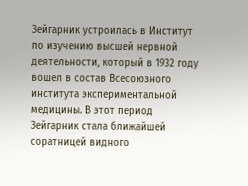Зейгарник устроилась в Институт по изучению высшей нервной деятельности, который в 1932 году вошел в состав Всесоюзного института экспериментальной медицины. В этот период Зейгарник стала ближайшей соратницей видного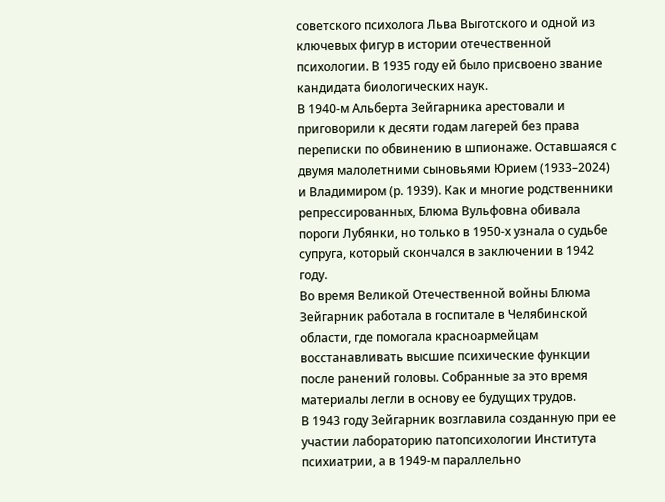советского психолога Льва Выготского и одной из ключевых фигур в истории отечественной психологии. В 1935 году ей было присвоено звание кандидата биологических наук.
В 1940-м Альберта Зейгарника арестовали и приговорили к десяти годам лагерей без права переписки по обвинению в шпионаже. Оставшаяся с двумя малолетними сыновьями Юрием (1933–2024) и Владимиром (р. 1939). Как и многие родственники репрессированных, Блюма Вульфовна обивала пороги Лубянки, но только в 1950-х узнала о судьбе супруга, который скончался в заключении в 1942 году.
Во время Великой Отечественной войны Блюма Зейгарник работала в госпитале в Челябинской области, где помогала красноармейцам восстанавливать высшие психические функции после ранений головы. Собранные за это время материалы легли в основу ее будущих трудов.
В 1943 году Зейгарник возглавила созданную при ее участии лабораторию патопсихологии Института психиатрии, а в 1949-м параллельно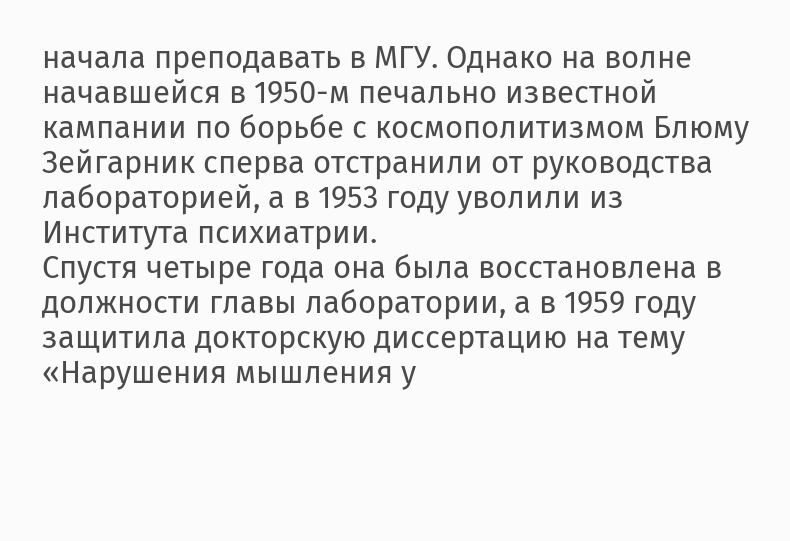начала преподавать в МГУ. Однако на волне начавшейся в 1950-м печально известной кампании по борьбе с космополитизмом Блюму Зейгарник сперва отстранили от руководства лабораторией, а в 1953 году уволили из Института психиатрии.
Спустя четыре года она была восстановлена в должности главы лаборатории, а в 1959 году защитила докторскую диссертацию на тему «Нарушения мышления у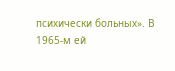психически больных». В 1965-м ей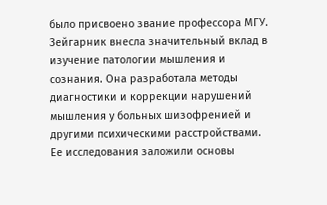было присвоено звание профессора МГУ.
Зейгарник внесла значительный вклад в изучение патологии мышления и сознания. Она разработала методы диагностики и коррекции нарушений мышления у больных шизофренией и другими психическими расстройствами. Ее исследования заложили основы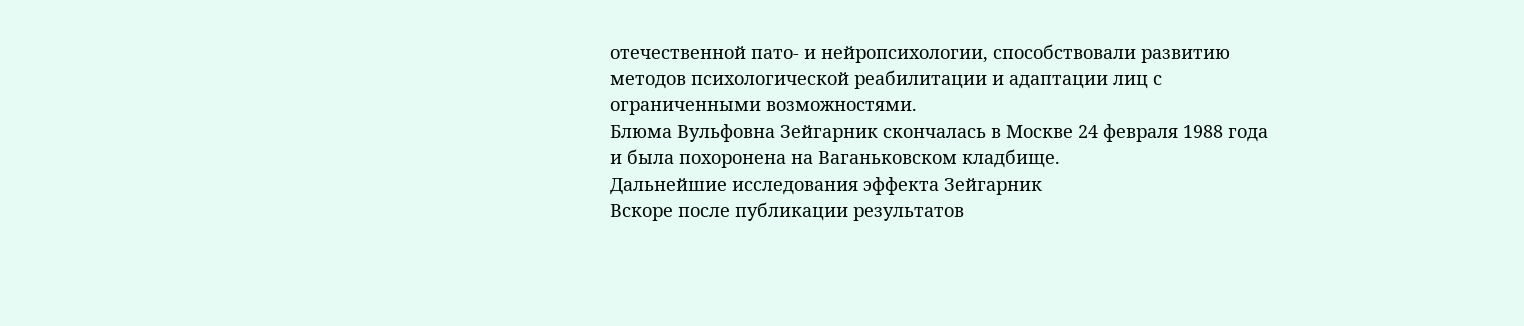отечественной пато- и нейропсихологии, способствовали развитию методов психологической реабилитации и адаптации лиц с ограниченными возможностями.
Блюма Вульфовна Зейгарник скончалась в Москве 24 февраля 1988 года и была похоронена на Ваганьковском кладбище.
Дальнейшие исследования эффекта Зейгарник
Вскоре после публикации результатов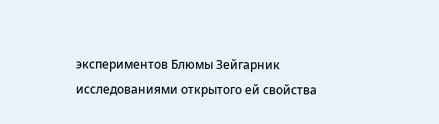экспериментов Блюмы Зейгарник исследованиями открытого ей свойства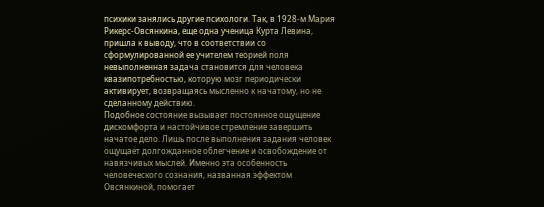психики занялись другие психологи. Так, в 1928-м Мария Рикерс-Овсянкина, еще одна ученица Курта Левина, пришла к выводу, что в соответствии со сформулированной ее учителем теорией поля невыполненная задача становится для человека квазипотребностью, которую мозг периодически активирует, возвращаясь мысленно к начатому, но не сделанному действию.
Подобное состояние вызывает постоянное ощущение дискомфорта и настойчивое стремление завершить начатое дело. Лишь после выполнения задания человек ощущает долгожданное облегчение и освобождение от навязчивых мыслей. Именно эта особенность человеческого сознания, названная эффектом Овсянкиной, помогает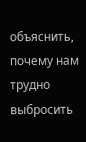объяснить, почему нам трудно выбросить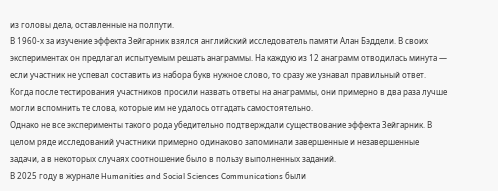из головы дела, оставленные на полпути.
В 1960-х за изучение эффекта Зейгарник взялся английский исследователь памяти Алан Бэддели. В своих экспериментах он предлагал испытуемым решать анаграммы. На каждую из 12 анаграмм отводилась минута — если участник не успевал составить из набора букв нужное слово, то сразу же узнавал правильный ответ. Когда после тестирования участников просили назвать ответы на анаграммы, они примерно в два раза лучше могли вспомнить те слова, которые им не удалось отгадать самостоятельно.
Однако не все эксперименты такого рода убедительно подтверждали существование эффекта Зейгарник. В целом ряде исследований участники примерно одинаково запоминали завершенные и незавершенные задачи, а в некоторых случаях соотношение было в пользу выполненных заданий.
В 2025 году в журнале Humanities and Social Sciences Communications были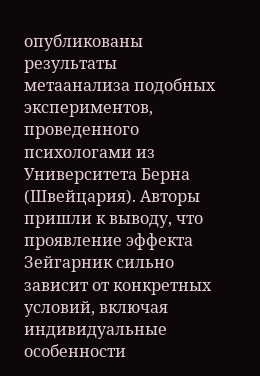опубликованы результаты метаанализа подобных экспериментов, проведенного психологами из Университета Берна (Швейцария). Авторы пришли к выводу, что проявление эффекта Зейгарник сильно зависит от конкретных условий, включая индивидуальные особенности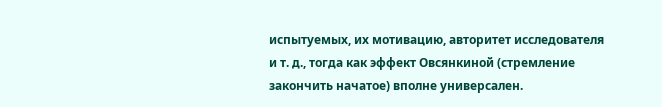испытуемых, их мотивацию, авторитет исследователя и т. д., тогда как эффект Овсянкиной (стремление закончить начатое) вполне универсален.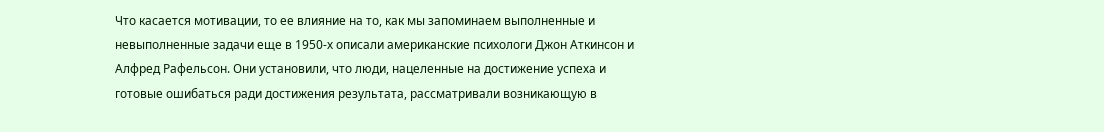Что касается мотивации, то ее влияние на то, как мы запоминаем выполненные и невыполненные задачи еще в 1950-х описали американские психологи Джон Аткинсон и Алфред Рафельсон. Они установили, что люди, нацеленные на достижение успеха и готовые ошибаться ради достижения результата, рассматривали возникающую в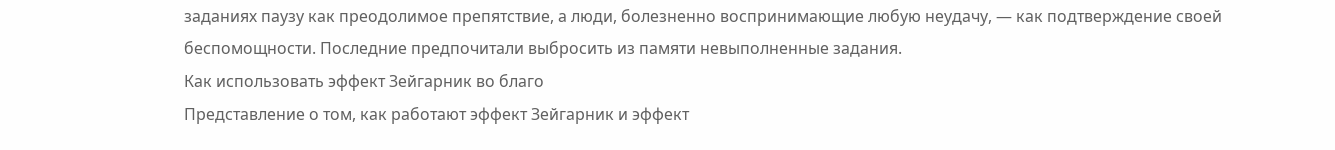заданиях паузу как преодолимое препятствие, а люди, болезненно воспринимающие любую неудачу, — как подтверждение своей беспомощности. Последние предпочитали выбросить из памяти невыполненные задания.
Как использовать эффект Зейгарник во благо
Представление о том, как работают эффект Зейгарник и эффект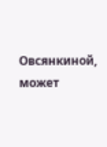Овсянкиной, может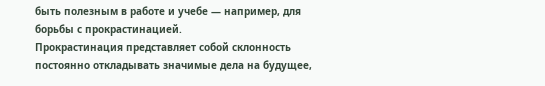быть полезным в работе и учебе — например, для борьбы с прокрастинацией.
Прокрастинация представляет собой склонность постоянно откладывать значимые дела на будущее,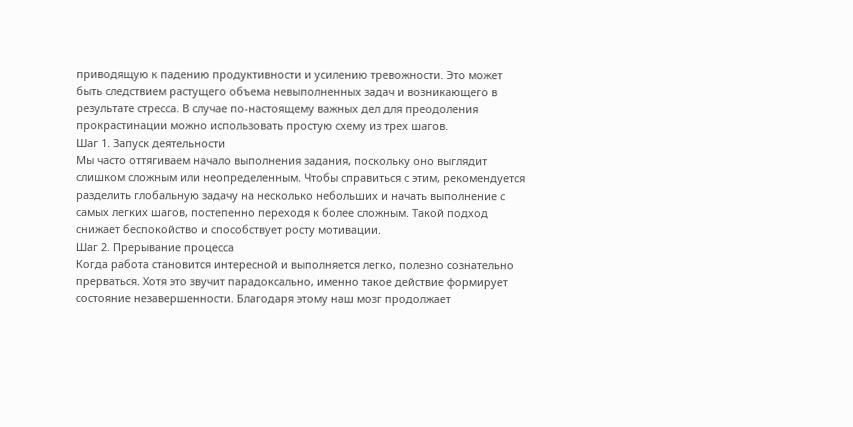приводящую к падению продуктивности и усилению тревожности. Это может быть следствием растущего объема невыполненных задач и возникающего в результате стресса. В случае по-настоящему важных дел для преодоления прокрастинации можно использовать простую схему из трех шагов.
Шаг 1. Запуск деятельности
Мы часто оттягиваем начало выполнения задания, поскольку оно выглядит слишком сложным или неопределенным. Чтобы справиться с этим, рекомендуется разделить глобальную задачу на несколько небольших и начать выполнение с самых легких шагов, постепенно переходя к более сложным. Такой подход снижает беспокойство и способствует росту мотивации.
Шаг 2. Прерывание процесса
Когда работа становится интересной и выполняется легко, полезно сознательно прерваться. Хотя это звучит парадоксально, именно такое действие формирует состояние незавершенности. Благодаря этому наш мозг продолжает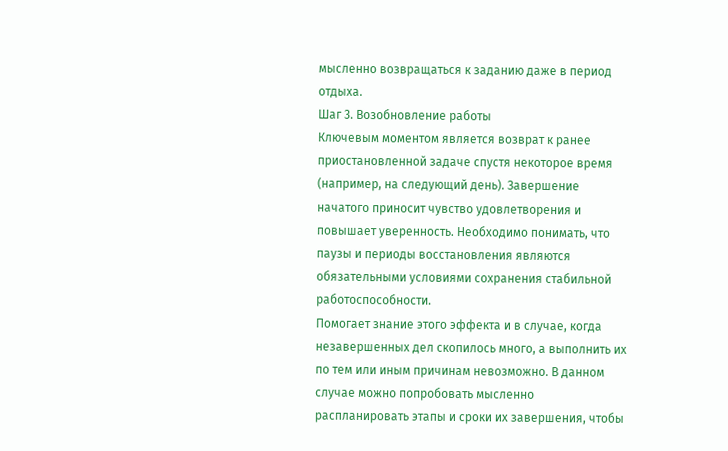мысленно возвращаться к заданию даже в период отдыха.
Шаг 3. Возобновление работы
Ключевым моментом является возврат к ранее приостановленной задаче спустя некоторое время (например, на следующий день). Завершение начатого приносит чувство удовлетворения и повышает уверенность. Необходимо понимать, что паузы и периоды восстановления являются обязательными условиями сохранения стабильной работоспособности.
Помогает знание этого эффекта и в случае, когда незавершенных дел скопилось много, а выполнить их по тем или иным причинам невозможно. В данном случае можно попробовать мысленно распланировать этапы и сроки их завершения, чтобы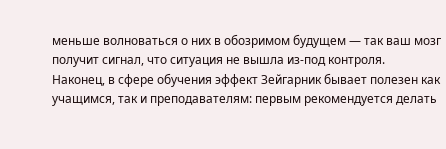меньше волноваться о них в обозримом будущем — так ваш мозг получит сигнал, что ситуация не вышла из-под контроля.
Наконец, в сфере обучения эффект Зейгарник бывает полезен как учащимся, так и преподавателям: первым рекомендуется делать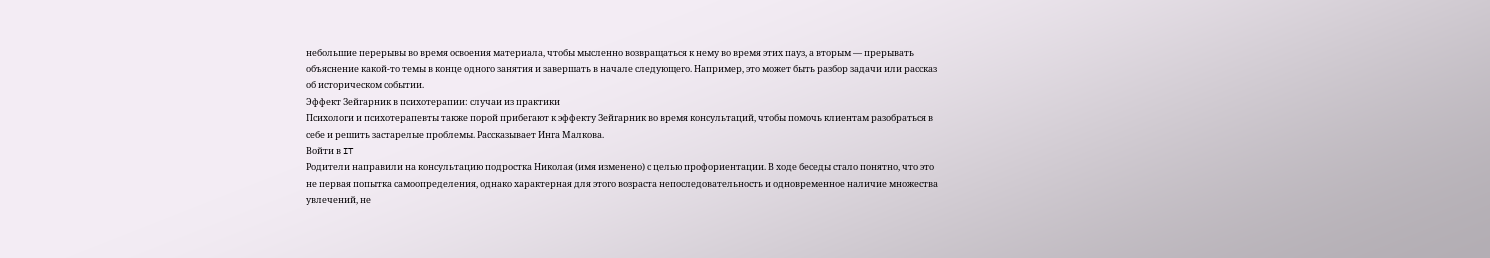небольшие перерывы во время освоения материала, чтобы мысленно возвращаться к нему во время этих пауз, а вторым — прерывать объяснение какой-то темы в конце одного занятия и завершать в начале следующего. Например, это может быть разбор задачи или рассказ об историческом событии.
Эффект Зейгарник в психотерапии: случаи из практики
Психологи и психотерапевты также порой прибегают к эффекту Зейгарник во время консультаций, чтобы помочь клиентам разобраться в себе и решить застарелые проблемы. Рассказывает Инга Малкова.
Войти в IT
Родители направили на консультацию подростка Николая (имя изменено) с целью профориентации. В ходе беседы стало понятно, что это не первая попытка самоопределения, однако характерная для этого возраста непоследовательность и одновременное наличие множества увлечений, не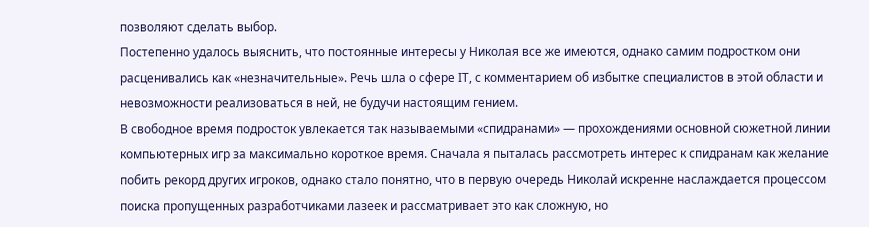позволяют сделать выбор.
Постепенно удалось выяснить, что постоянные интересы у Николая все же имеются, однако самим подростком они расценивались как «незначительные». Речь шла о сфере IT, с комментарием об избытке специалистов в этой области и невозможности реализоваться в ней, не будучи настоящим гением.
В свободное время подросток увлекается так называемыми «спидранами» — прохождениями основной сюжетной линии компьютерных игр за максимально короткое время. Сначала я пыталась рассмотреть интерес к спидранам как желание побить рекорд других игроков, однако стало понятно, что в первую очередь Николай искренне наслаждается процессом поиска пропущенных разработчиками лазеек и рассматривает это как сложную, но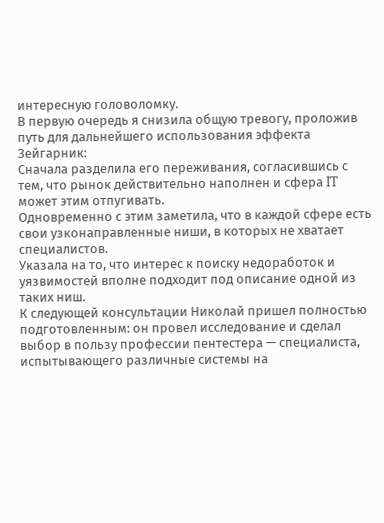интересную головоломку.
В первую очередь я снизила общую тревогу, проложив путь для дальнейшего использования эффекта Зейгарник:
Сначала разделила его переживания, согласившись с тем, что рынок действительно наполнен и сфера IT может этим отпугивать.
Одновременно с этим заметила, что в каждой сфере есть свои узконаправленные ниши, в которых не хватает специалистов.
Указала на то, что интерес к поиску недоработок и уязвимостей вполне подходит под описание одной из таких ниш.
К следующей консультации Николай пришел полностью подготовленным: он провел исследование и сделал выбор в пользу профессии пентестера — специалиста, испытывающего различные системы на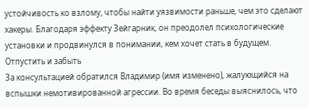устойчивость ко взлому, чтобы найти уязвимости раньше, чем это сделают хакеры. Благодаря эффекту Зейгарник, он преодолел психологические установки и продвинулся в понимании, кем хочет стать в будущем.
Отпустить и забыть
За консультацией обратился Владимир (имя изменено), жалующийся на вспышки немотивированной агрессии. Во время беседы выяснилось, что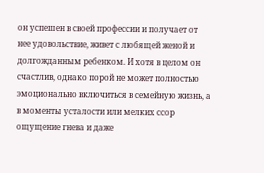он успешен в своей профессии и получает от нее удовольствие, живет с любящей женой и долгожданным ребенком. И хотя в целом он счастлив, однако порой не может полностью эмоционально включиться в семейную жизнь, а в моменты усталости или мелких ссор ощущение гнева и даже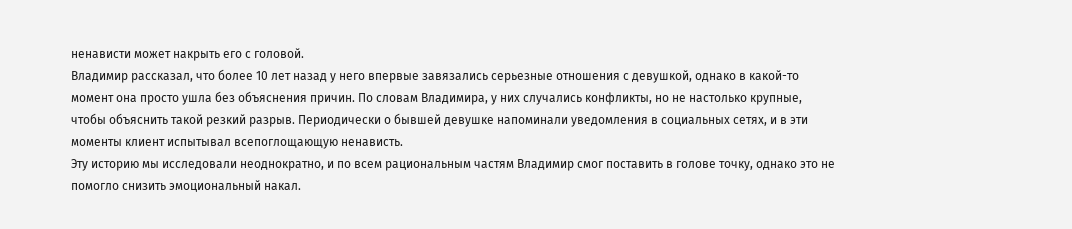ненависти может накрыть его с головой.
Владимир рассказал, что более 10 лет назад у него впервые завязались серьезные отношения с девушкой, однако в какой-то момент она просто ушла без объяснения причин. По словам Владимира, у них случались конфликты, но не настолько крупные, чтобы объяснить такой резкий разрыв. Периодически о бывшей девушке напоминали уведомления в социальных сетях, и в эти моменты клиент испытывал всепоглощающую ненависть.
Эту историю мы исследовали неоднократно, и по всем рациональным частям Владимир смог поставить в голове точку, однако это не помогло снизить эмоциональный накал.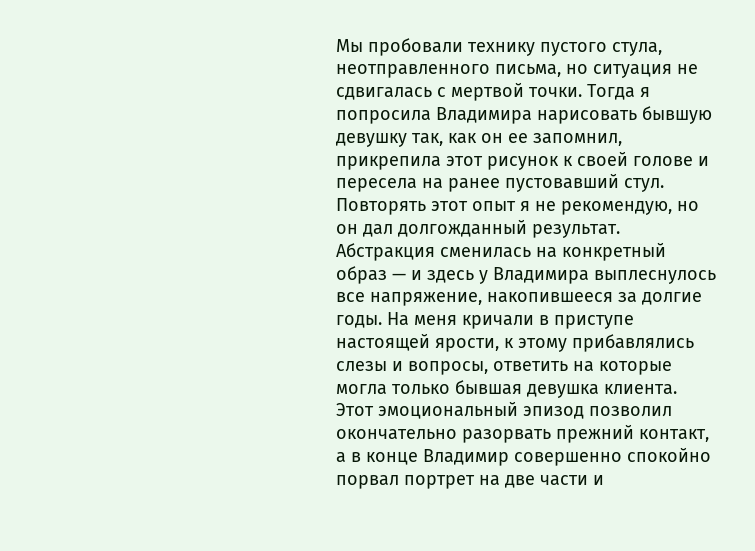Мы пробовали технику пустого стула, неотправленного письма, но ситуация не сдвигалась с мертвой точки. Тогда я попросила Владимира нарисовать бывшую девушку так, как он ее запомнил, прикрепила этот рисунок к своей голове и пересела на ранее пустовавший стул. Повторять этот опыт я не рекомендую, но он дал долгожданный результат.
Абстракция сменилась на конкретный образ — и здесь у Владимира выплеснулось все напряжение, накопившееся за долгие годы. На меня кричали в приступе настоящей ярости, к этому прибавлялись слезы и вопросы, ответить на которые могла только бывшая девушка клиента. Этот эмоциональный эпизод позволил окончательно разорвать прежний контакт, а в конце Владимир совершенно спокойно порвал портрет на две части и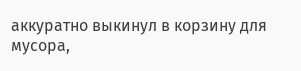аккуратно выкинул в корзину для мусора,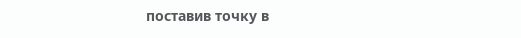поставив точку в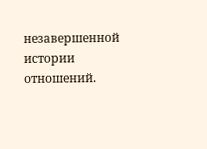незавершенной истории отношений.